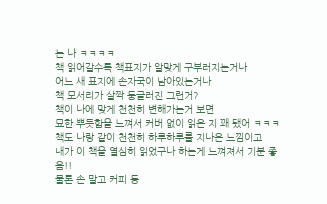는 나 ㅋㅋㅋㅋ
책 읽어갈수록 책표지가 알맞게 구부러지는거나
어느 새 표지에 손자국이 남아있는거나
책 모서리가 살짝 둥글러진 그런거?
책이 나에 맞게 천천히 변해가는거 보면
묘한 뿌듯함을 느껴서 커버 없이 읽은 지 꽤 됐어 ㅋㅋㅋ
책도 나랑 같이 천천히 하루하루를 지나온 느낌이고
내가 이 책을 열심히 읽었구나 하는게 느껴져서 기분 좋음!!
물론 손 말고 커피 등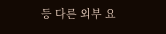등 다른 외부 요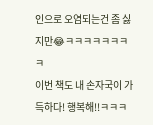인으로 오염되는건 좀 싫지만😂ㅋㅋㅋㅋㅋㅋㅋㅋ
이번 책도 내 손자국이 가득하다! 행복해!!ㅋㅋㅋ